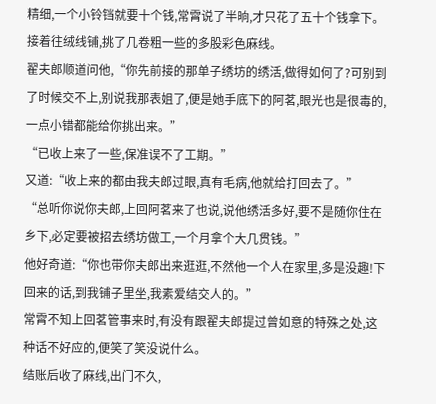精细,一个小铃铛就要十个钱,常霄说了半晌,才只花了五十个钱拿下。
接着往绒线铺,挑了几卷粗一些的多股彩色麻线。
翟夫郎顺道问他,“你先前接的那单子绣坊的绣活,做得如何了?可别到了时候交不上,别说我那表姐了,便是她手底下的阿茗,眼光也是很毒的,一点小错都能给你挑出来。”
“已收上来了一些,保准误不了工期。”
又道:“收上来的都由我夫郎过眼,真有毛病,他就给打回去了。”
“总听你说你夫郎,上回阿茗来了也说,说他绣活多好,要不是随你住在乡下,必定要被招去绣坊做工,一个月拿个大几贯钱。”
他好奇道:“你也带你夫郎出来逛逛,不然他一个人在家里,多是没趣!下回来的话,到我铺子里坐,我素爱结交人的。”
常霄不知上回茗管事来时,有没有跟翟夫郎提过曾如意的特殊之处,这种话不好应的,便笑了笑没说什么。
结账后收了麻线,出门不久,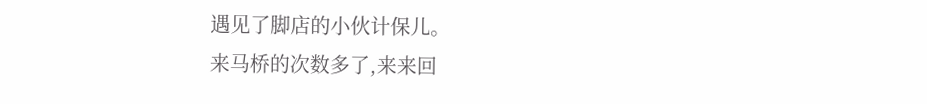遇见了脚店的小伙计保儿。
来马桥的次数多了,来来回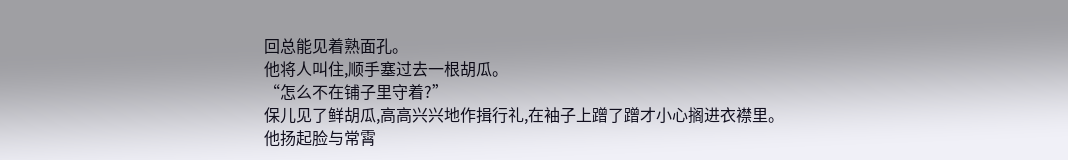回总能见着熟面孔。
他将人叫住,顺手塞过去一根胡瓜。
“怎么不在铺子里守着?”
保儿见了鲜胡瓜,高高兴兴地作揖行礼,在袖子上蹭了蹭才小心搁进衣襟里。
他扬起脸与常霄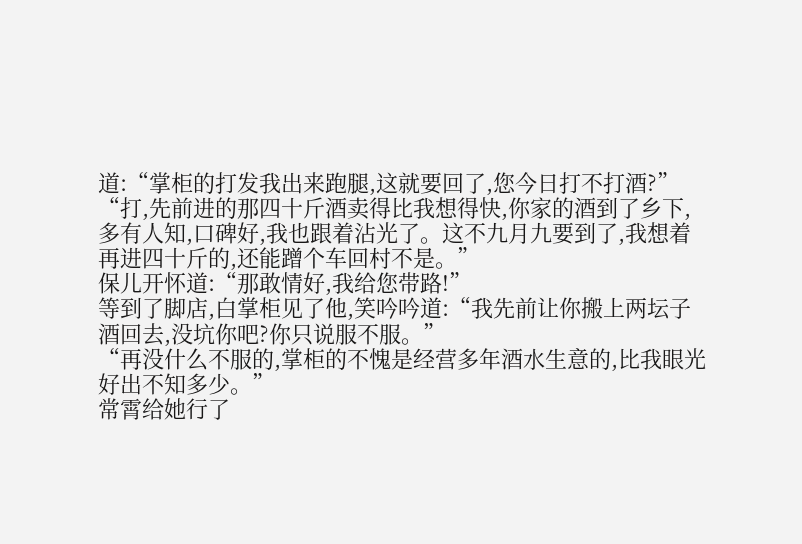道:“掌柜的打发我出来跑腿,这就要回了,您今日打不打酒?”
“打,先前进的那四十斤酒卖得比我想得快,你家的酒到了乡下,多有人知,口碑好,我也跟着沾光了。这不九月九要到了,我想着再进四十斤的,还能蹭个车回村不是。”
保儿开怀道:“那敢情好,我给您带路!”
等到了脚店,白掌柜见了他,笑吟吟道:“我先前让你搬上两坛子酒回去,没坑你吧?你只说服不服。”
“再没什么不服的,掌柜的不愧是经营多年酒水生意的,比我眼光好出不知多少。”
常霄给她行了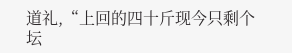道礼,“上回的四十斤现今只剩个坛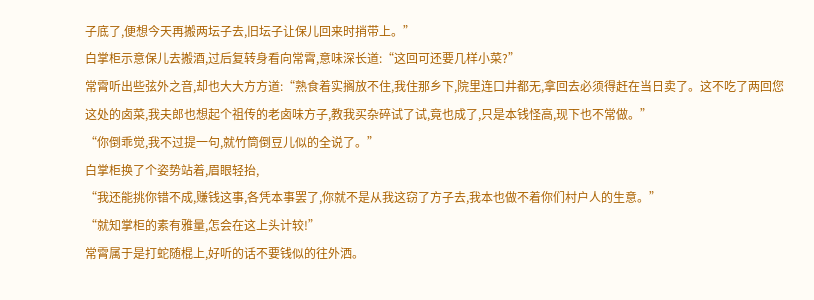子底了,便想今天再搬两坛子去,旧坛子让保儿回来时捎带上。”
白掌柜示意保儿去搬酒,过后复转身看向常霄,意味深长道:“这回可还要几样小菜?”
常霄听出些弦外之音,却也大大方方道:“熟食着实搁放不住,我住那乡下,院里连口井都无,拿回去必须得赶在当日卖了。这不吃了两回您这处的卤菜,我夫郎也想起个祖传的老卤味方子,教我买杂碎试了试,竟也成了,只是本钱怪高,现下也不常做。”
“你倒乖觉,我不过提一句,就竹筒倒豆儿似的全说了。”
白掌柜换了个姿势站着,眉眼轻抬,
“我还能挑你错不成,赚钱这事,各凭本事罢了,你就不是从我这窃了方子去,我本也做不着你们村户人的生意。”
“就知掌柜的素有雅量,怎会在这上头计较!”
常霄属于是打蛇随棍上,好听的话不要钱似的往外洒。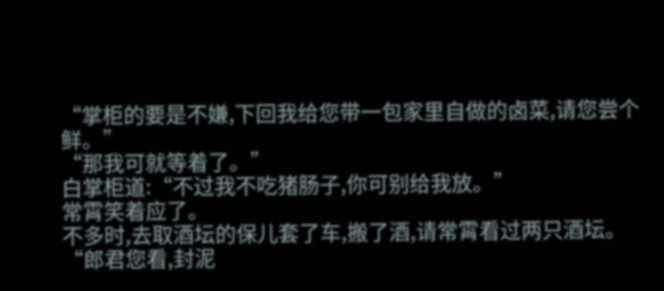“掌柜的要是不嫌,下回我给您带一包家里自做的卤菜,请您尝个鲜。”
“那我可就等着了。”
白掌柜道:“不过我不吃猪肠子,你可别给我放。”
常霄笑着应了。
不多时,去取酒坛的保儿套了车,搬了酒,请常霄看过两只酒坛。
“郎君您看,封泥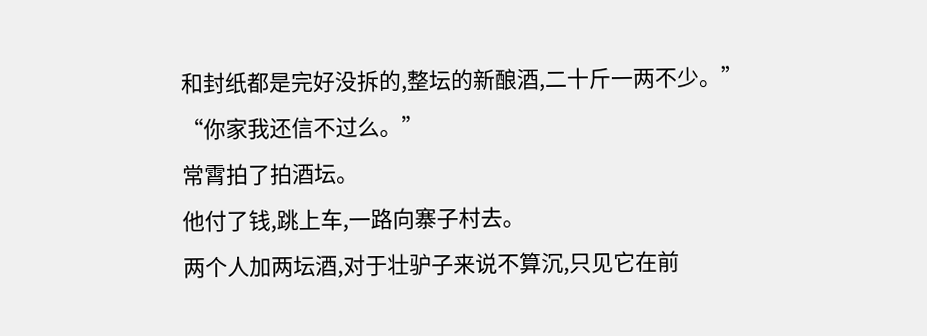和封纸都是完好没拆的,整坛的新酿酒,二十斤一两不少。”
“你家我还信不过么。”
常霄拍了拍酒坛。
他付了钱,跳上车,一路向寨子村去。
两个人加两坛酒,对于壮驴子来说不算沉,只见它在前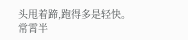头甩着蹄,跑得多是轻快。
常霄半